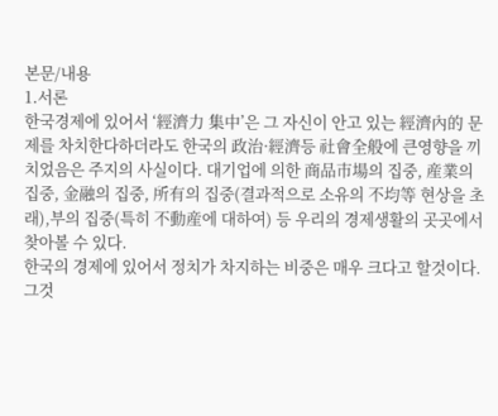본문/내용
1.서론
한국경제에 있어서 ‘經濟力 集中’은 그 자신이 안고 있는 經濟內的 문제를 차치한다하더라도 한국의 政治·經濟등 社會全般에 큰영향을 끼치었음은 주지의 사실이다. 대기업에 의한 商品市場의 집중, 産業의 집중, 金融의 집중, 所有의 집중(결과적으로 소유의 不均等 현상을 초래),부의 집중(특히 不動産에 대하여) 등 우리의 경제생활의 곳곳에서 찾아볼 수 있다.
한국의 경제에 있어서 정치가 차지하는 비중은 매우 크다고 할것이다. 그것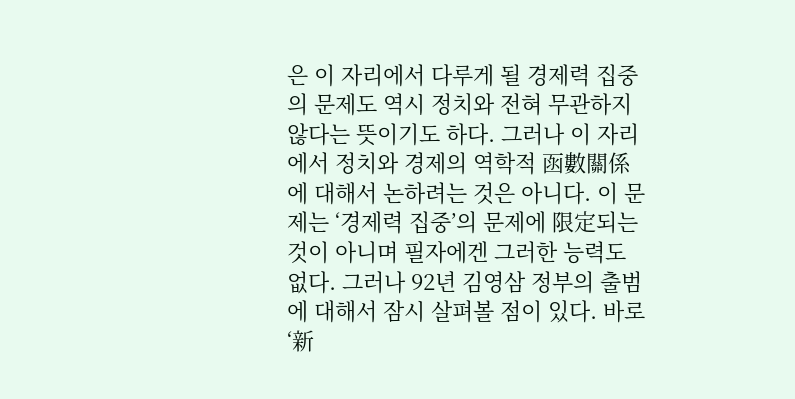은 이 자리에서 다루게 될 경제력 집중의 문제도 역시 정치와 전혀 무관하지 않다는 뜻이기도 하다. 그러나 이 자리에서 정치와 경제의 역학적 函數關係에 대해서 논하려는 것은 아니다. 이 문제는 ‘경제력 집중’의 문제에 限定되는 것이 아니며 필자에겐 그러한 능력도 없다. 그러나 92년 김영삼 정부의 출범에 대해서 잠시 살펴볼 점이 있다. 바로 ‘新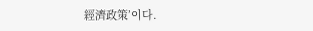經濟政策’이다.